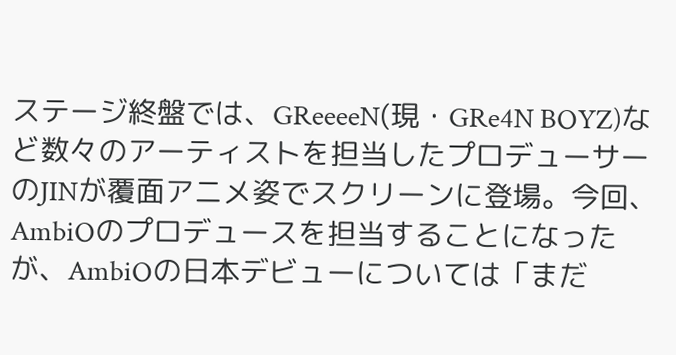ステージ終盤では、GReeeeN(現・GRe4N BOYZ)など数々のアーティストを担当したプロデューサーのJINが覆面アニメ姿でスクリーンに登場。今回、AmbiOのプロデュースを担当することになったが、AmbiOの日本デビューについては「まだ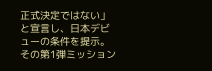正式決定ではない」と宣言し、日本デビューの条件を提示。
その第1弾ミッション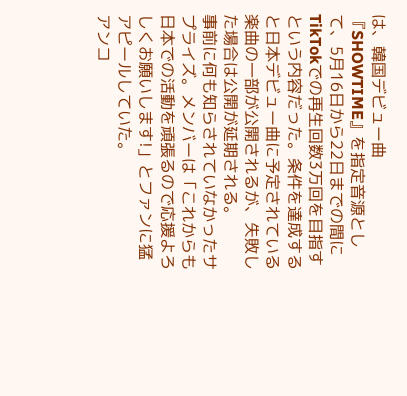は、韓国デビュー曲『SHOWTIME』を指定音源として、5月16日から22日までの間にTikTokでの再生回数3万回を目指すという内容だった。条件を達成すると日本デビュー曲に予定されている楽曲の一部が公開されるが、失敗した場合は公開が延期される。
事前に何も知らされていなかったサプライズ。メンバーは「これからも日本での活動を頑張るので応援よろしくお願いします!」とファンに猛アピールしていた。
アンコ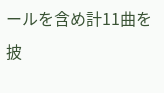ールを含め計11曲を披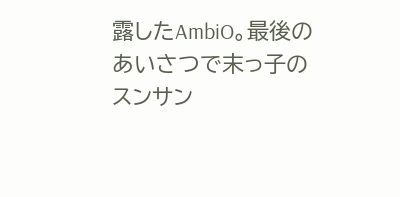露したAmbiO。最後のあいさつで末っ子のスンサン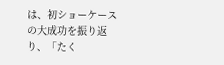は、初ショーケースの大成功を振り返り、「たく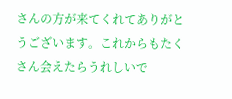さんの方が来てくれてありがとうございます。これからもたくさん会えたらうれしいで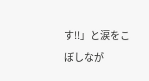す!!」と涙をこぼしなが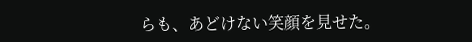らも、あどけない笑顔を見せた。